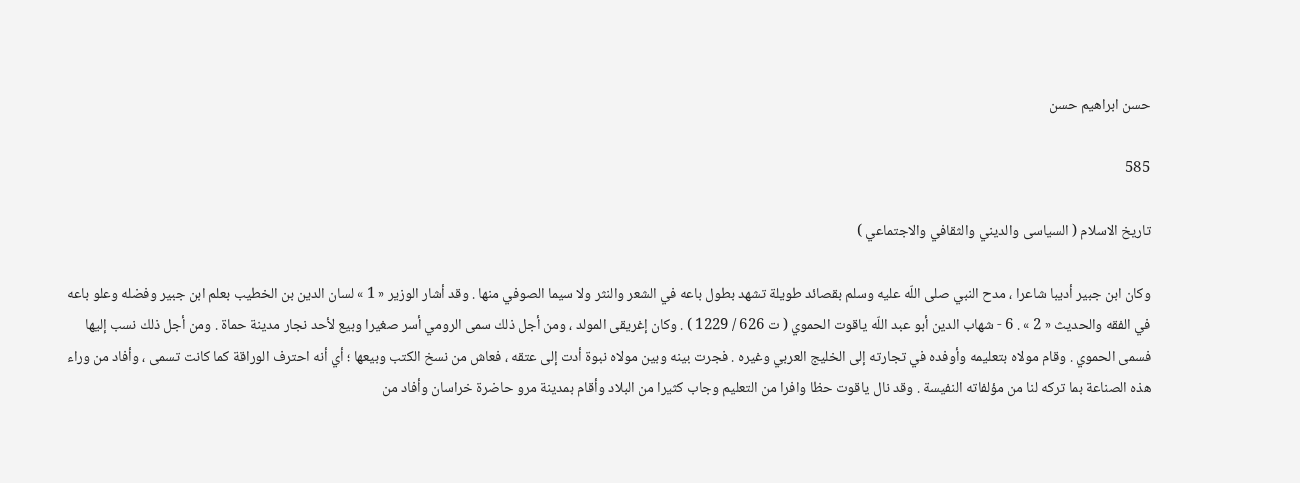حسن ابراهيم حسن

585

تاريخ الاسلام ( السياسى والديني والثقافي والاجتماعي )

وكان ابن جبير أديبا شاعرا ، مدح النبي صلى اللّه عليه وسلم بقصائد طويلة تشهد بطول باعه في الشعر والنثر ولا سيما الصوفي منها . وقد أشار الوزير « 1 » لسان الدين بن الخطيب بعلم ابن جبير وفضله وعلو باعه في الفقه والحديث « 2 » . 6 - شهاب الدين أبو عبد اللّه ياقوت الحموي ( ت 626 / 1229 ) . وكان إغريقى المولد ، ومن أجل ذلك سمى الرومي أسر صغيرا وبيع لأحد نجار مدينة حماة . ومن أجل ذلك نسب إليها فسمى الحموي . وقام مولاه بتعليمه وأوفده في تجارته إلى الخليج العربي وغيره . فجرت بينه وبين مولاه نبوة أدت إلى عتقه ، فعاش من نسخ الكتب وبيعها ؛ أي أنه احترف الوراقة كما كانت تسمى ، وأفاد من وراء هذه الصناعة بما تركه لنا من مؤلفاته النفيسة . وقد نال ياقوت حظا وافرا من التعليم وجاب كثيرا من البلاد وأقام بمدينة مرو حاضرة خراسان وأفاد من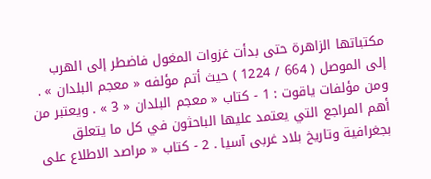مكتباتها الزاهرة حتى بدأت غزوات المغول فاضطر إلى الهرب إلى الموصل ( 664 / 1224 ) حيث أتم مؤلفه « معجم البلدان » . ومن مؤلفات ياقوت : 1 - كتاب « معجم البلدان « 3 » . ويعتبر من أهم المراجع التي يعتمد عليها الباحثون في كل ما يتعلق بجغرافية وتاريخ بلاد غربى آسيا . 2 - كتاب « مراصد الاطلاع على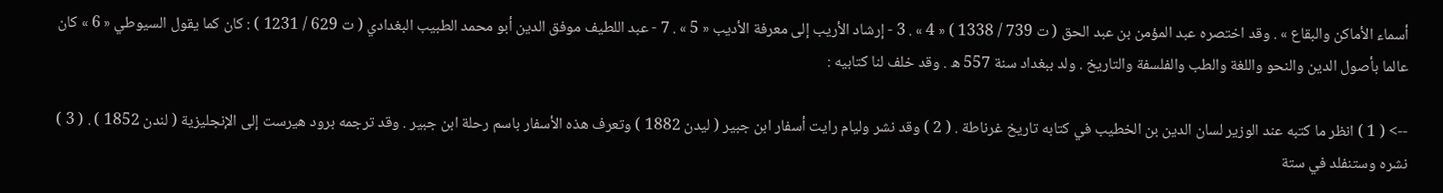أسماء الأماكن والبقاع » . وقد اختصره عبد المؤمن بن عبد الحق ( ت 739 / 1338 ) « 4 » . 3 - إرشاد الأريب إلى معرفة الأديب « 5 » . 7 - عبد اللطيف موفق الدين أبو محمد الطبيب البغدادي ( ت 629 / 1231 ) : كان كما يقول السيوطي « 6 » كان عالما بأصول الدين والنحو واللغة والطب والفلسفة والتاريخ . ولد ببغداد سنة 557 ه . وقد خلف لنا كتابيه :

--> ( 1 ) انظر ما كتبه عند الوزير لسان الدين بن الخطيب في كتابه تاريخ غرناطة . ( 2 ) وقد نشر وليام رايت أسفار ابن جبير ( ليدن 1882 ) وتعرف هذه الأسفار باسم رحلة ابن جبير . وقد ترجمه برود هيرست إلى الإنجليزية ( لندن 1852 ) . ( 3 ) نشره وستنفلد في ستة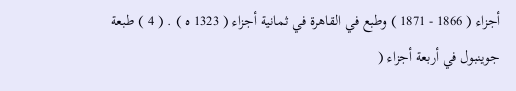أجزاء ( 1866 - 1871 ) وطبع في القاهرة في ثمانية أجزاء ( 1323 ه ) . ( 4 ) طبعة جوينبول في أربعة أجزاء (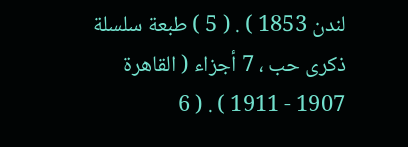لندن 1853 ) . ( 5 ) طبعة سلسلة ذكرى حب ، 7 أجزاء ( القاهرة 1907 - 1911 ) . ( 6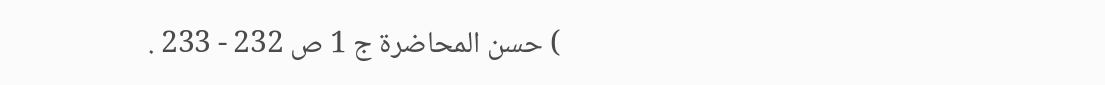) حسن المحاضرة ج 1 ص 232 - 233 .